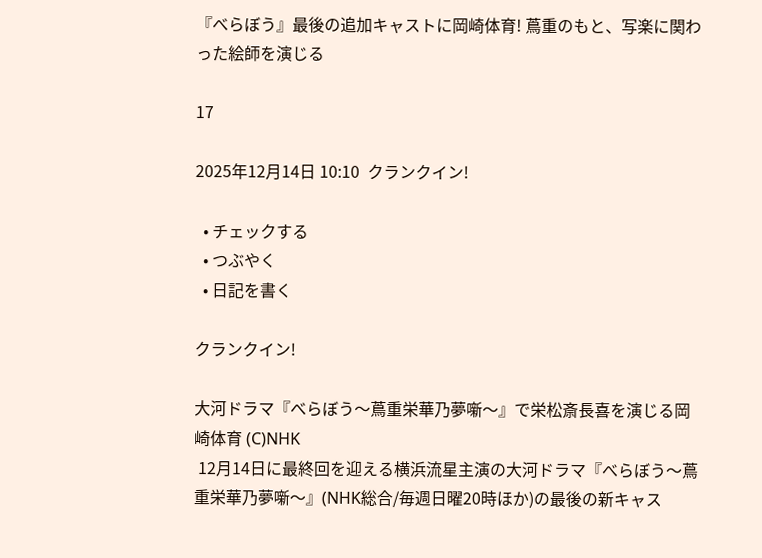『べらぼう』最後の追加キャストに岡崎体育! 蔦重のもと、写楽に関わった絵師を演じる

17

2025年12月14日 10:10  クランクイン!

  • チェックする
  • つぶやく
  • 日記を書く

クランクイン!

大河ドラマ『べらぼう〜蔦重栄華乃夢噺〜』で栄松斎長喜を演じる岡崎体育 (C)NHK
 12月14日に最終回を迎える横浜流星主演の大河ドラマ『べらぼう〜蔦重栄華乃夢噺〜』(NHK総合/毎週日曜20時ほか)の最後の新キャス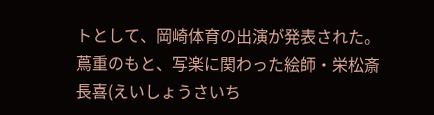トとして、岡崎体育の出演が発表された。蔦重のもと、写楽に関わった絵師・栄松斎長喜(えいしょうさいち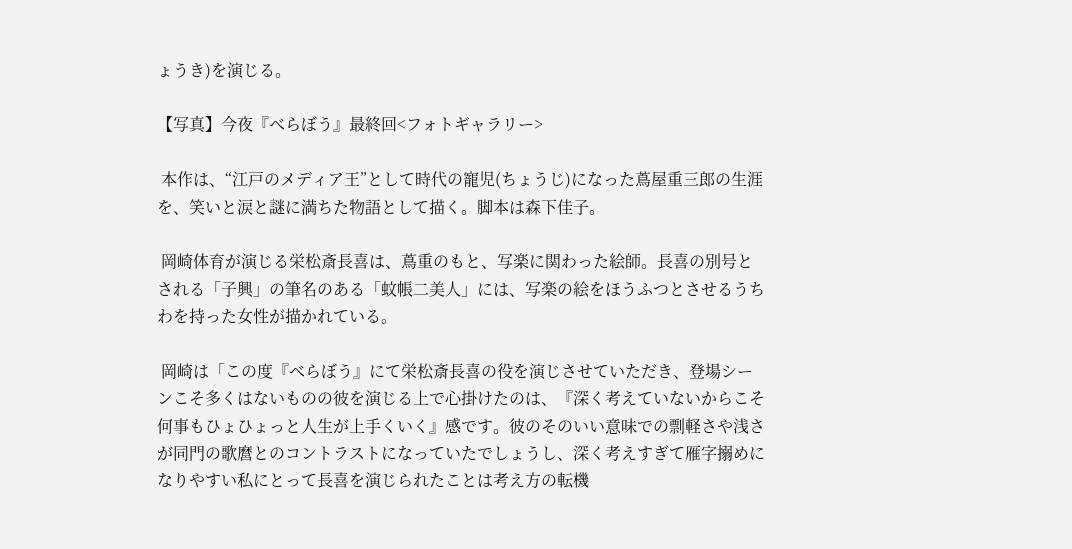ょうき)を演じる。

【写真】今夜『べらぼう』最終回<フォトギャラリー>

 本作は、“江戸のメディア王”として時代の寵児(ちょうじ)になった蔦屋重三郎の生涯を、笑いと涙と謎に満ちた物語として描く。脚本は森下佳子。

 岡崎体育が演じる栄松斎長喜は、蔦重のもと、写楽に関わった絵師。長喜の別号とされる「子興」の筆名のある「蚊帳二美人」には、写楽の絵をほうふつとさせるうちわを持った女性が描かれている。

 岡崎は「この度『べらぼう』にて栄松斎長喜の役を演じさせていただき、登場シーンこそ多くはないものの彼を演じる上で心掛けたのは、『深く考えていないからこそ何事もひょひょっと人生が上手くいく』感です。彼のそのいい意味での剽軽さや浅さが同門の歌麿とのコントラストになっていたでしょうし、深く考えすぎて雁字搦めになりやすい私にとって長喜を演じられたことは考え方の転機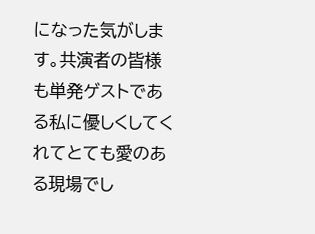になった気がします。共演者の皆様も単発ゲストである私に優しくしてくれてとても愛のある現場でし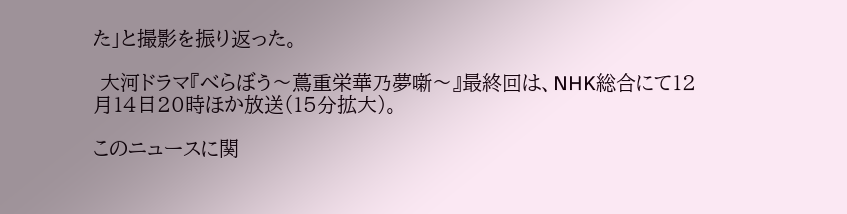た」と撮影を振り返った。

 大河ドラマ『べらぼう〜蔦重栄華乃夢噺〜』最終回は、NHK総合にて12月14日20時ほか放送(15分拡大)。

このニュースに関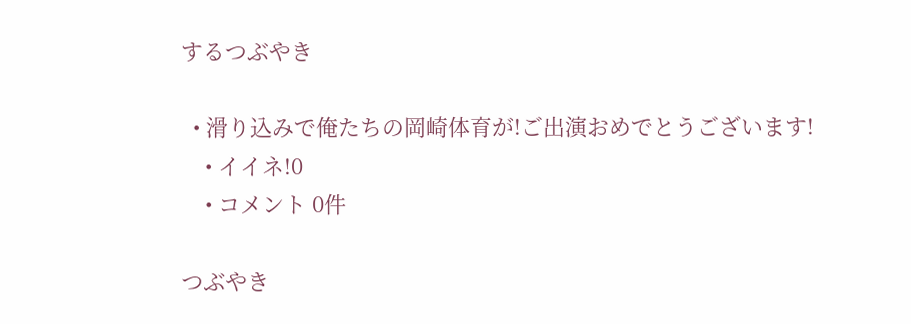するつぶやき

  • 滑り込みで俺たちの岡崎体育が!ご出演おめでとうございます!
    • イイネ!0
    • コメント 0件

つぶやき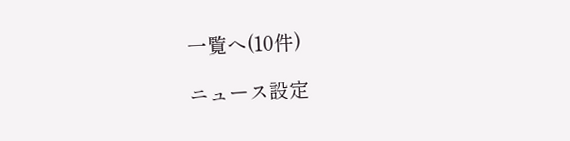一覧へ(10件)

ニュース設定